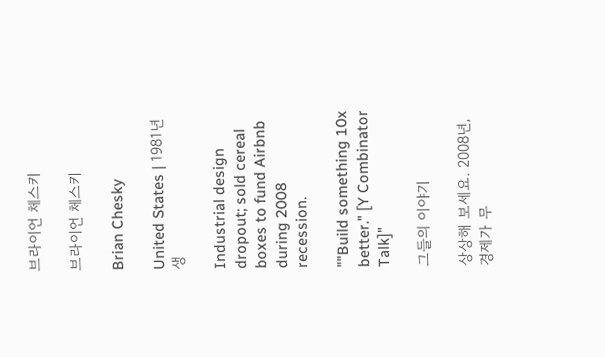브라이언 체스키

브라이언 체스키

Brian Chesky

United States | 1981년생

Industrial design dropout; sold cereal boxes to fund Airbnb during 2008 recession.

""Build something 10x better." [Y Combinator Talk]"

그들의 이야기

상상해 보세요. 2008년, 경제가 무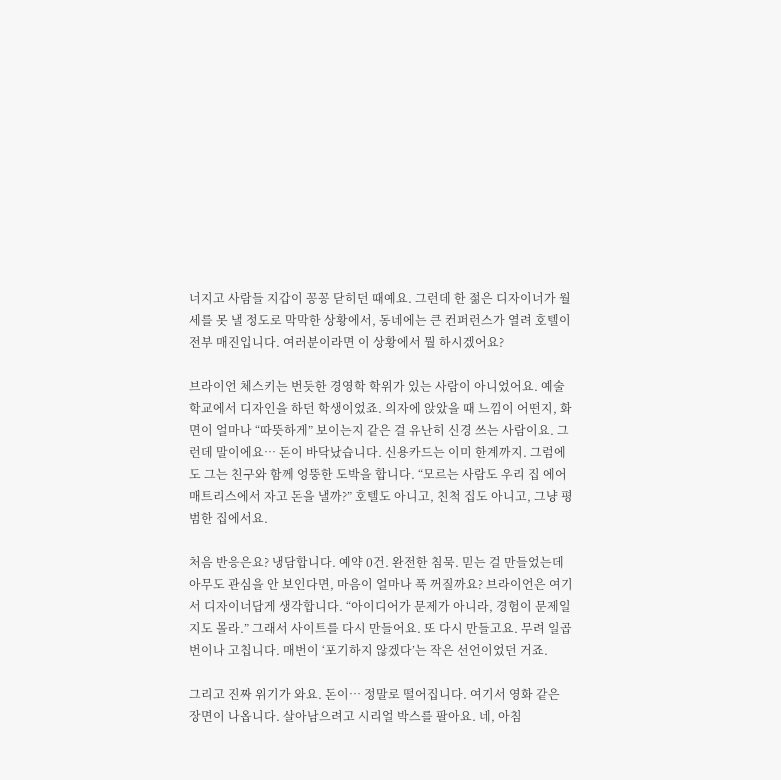너지고 사람들 지갑이 꽁꽁 닫히던 때예요. 그런데 한 젊은 디자이너가 월세를 못 낼 정도로 막막한 상황에서, 동네에는 큰 컨퍼런스가 열려 호텔이 전부 매진입니다. 여러분이라면 이 상황에서 뭘 하시겠어요?

브라이언 체스키는 번듯한 경영학 학위가 있는 사람이 아니었어요. 예술학교에서 디자인을 하던 학생이었죠. 의자에 앉았을 때 느낌이 어떤지, 화면이 얼마나 “따뜻하게” 보이는지 같은 걸 유난히 신경 쓰는 사람이요. 그런데 말이에요… 돈이 바닥났습니다. 신용카드는 이미 한계까지. 그럼에도 그는 친구와 함께 엉뚱한 도박을 합니다. “모르는 사람도 우리 집 에어매트리스에서 자고 돈을 낼까?” 호텔도 아니고, 친척 집도 아니고, 그냥 평범한 집에서요.

처음 반응은요? 냉담합니다. 예약 0건. 완전한 침묵. 믿는 걸 만들었는데 아무도 관심을 안 보인다면, 마음이 얼마나 푹 꺼질까요? 브라이언은 여기서 디자이너답게 생각합니다. “아이디어가 문제가 아니라, 경험이 문제일지도 몰라.” 그래서 사이트를 다시 만들어요. 또 다시 만들고요. 무려 일곱 번이나 고칩니다. 매번이 ‘포기하지 않겠다’는 작은 선언이었던 거죠.

그리고 진짜 위기가 와요. 돈이… 정말로 떨어집니다. 여기서 영화 같은 장면이 나옵니다. 살아남으려고 시리얼 박스를 팔아요. 네, 아침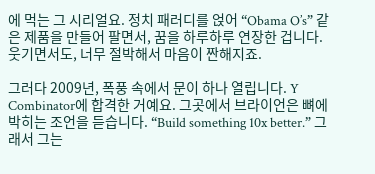에 먹는 그 시리얼요. 정치 패러디를 얹어 “Obama O’s” 같은 제품을 만들어 팔면서, 꿈을 하루하루 연장한 겁니다. 웃기면서도, 너무 절박해서 마음이 짠해지죠.

그러다 2009년, 폭풍 속에서 문이 하나 열립니다. Y Combinator에 합격한 거예요. 그곳에서 브라이언은 뼈에 박히는 조언을 듣습니다. “Build something 10x better.” 그래서 그는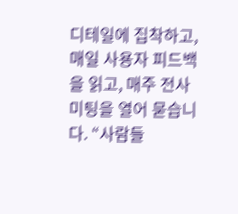디테일에 집착하고, 매일 사용자 피드백을 읽고, 매주 전사 미팅을 열어 묻습니다. “사람들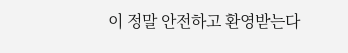이 정말 안전하고 환영받는다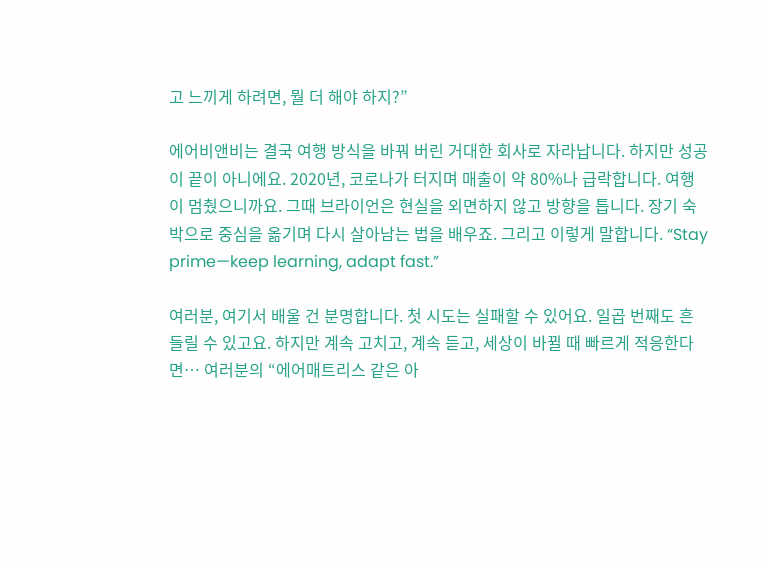고 느끼게 하려면, 뭘 더 해야 하지?”

에어비앤비는 결국 여행 방식을 바꿔 버린 거대한 회사로 자라납니다. 하지만 성공이 끝이 아니에요. 2020년, 코로나가 터지며 매출이 약 80%나 급락합니다. 여행이 멈췄으니까요. 그때 브라이언은 현실을 외면하지 않고 방향을 틉니다. 장기 숙박으로 중심을 옮기며 다시 살아남는 법을 배우죠. 그리고 이렇게 말합니다. “Stay prime—keep learning, adapt fast.”

여러분, 여기서 배울 건 분명합니다. 첫 시도는 실패할 수 있어요. 일곱 번째도 흔들릴 수 있고요. 하지만 계속 고치고, 계속 듣고, 세상이 바뀔 때 빠르게 적응한다면… 여러분의 “에어매트리스 같은 아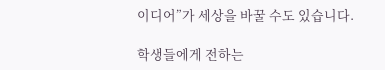이디어”가 세상을 바꿀 수도 있습니다.

학생들에게 전하는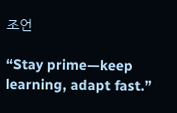조언

“Stay prime—keep learning, adapt fast.”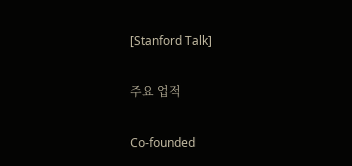[Stanford Talk]

주요 업적

Co-founded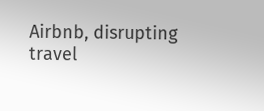Airbnb, disrupting travel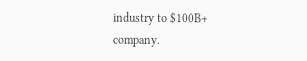industry to $100B+ company.